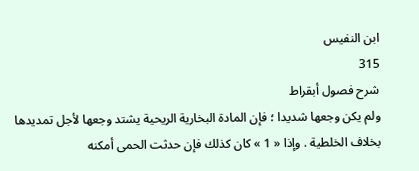ابن النفيس
315
شرح فصول أبقراط
ولم يكن وجعها شديدا ؛ فإن المادة البخارية الريحية يشتد وجعها لأجل تمديدها بخلاف الخلطية . وإذا « 1 » كان كذلك فإن حدثت الحمى أمكنه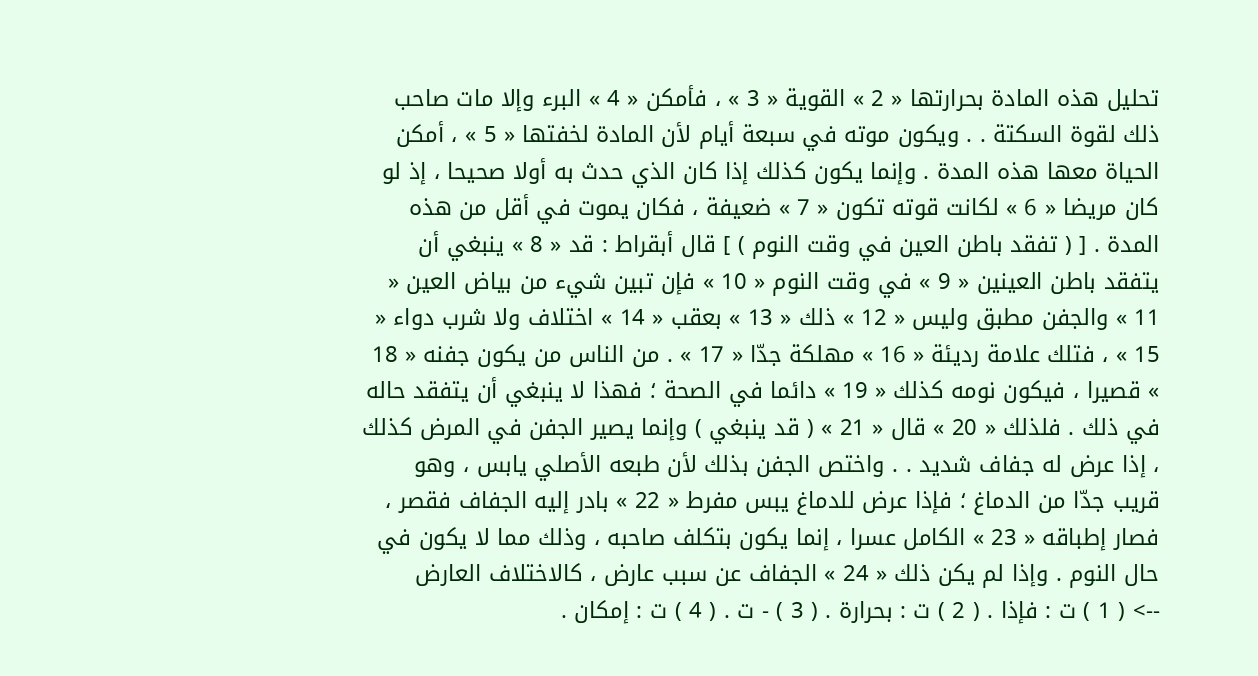تحليل هذه المادة بحرارتها « 2 » القوية « 3 » ، فأمكن « 4 » البرء وإلا مات صاحب ذلك لقوة السكتة . . ويكون موته في سبعة أيام لأن المادة لخفتها « 5 » ، أمكن الحياة معها هذه المدة . وإنما يكون كذلك إذا كان الذي حدث به أولا صحيحا ، إذ لو كان مريضا « 6 » لكانت قوته تكون « 7 » ضعيفة ، فكان يموت في أقل من هذه المدة . [ ( تفقد باطن العين في وقت النوم ) ] قال أبقراط : قد « 8 » ينبغي أن يتفقد باطن العينين « 9 » في وقت النوم « 10 » فإن تبين شيء من بياض العين « 11 » والجفن مطبق وليس « 12 » ذلك « 13 » بعقب « 14 » اختلاف ولا شرب دواء « 15 » ، فتلك علامة رديئة « 16 » مهلكة جدّا « 17 » . من الناس من يكون جفنه « 18 » قصيرا ، فيكون نومه كذلك « 19 » دائما في الصحة ؛ فهذا لا ينبغي أن يتفقد حاله في ذلك . فلذلك « 20 » قال « 21 » ( قد ينبغي ) وإنما يصير الجفن في المرض كذلك ، إذا عرض له جفاف شديد . . واختص الجفن بذلك لأن طبعه الأصلي يابس ، وهو قريب جدّا من الدماغ ؛ فإذا عرض للدماغ يبس مفرط « 22 » بادر إليه الجفاف فقصر ، فصار إطباقه « 23 » الكامل عسرا ، إنما يكون بتكلف صاحبه ، وذلك مما لا يكون في حال النوم . وإذا لم يكن ذلك « 24 » الجفاف عن سبب عارض ، كالاختلاف العارض
--> ( 1 ) ت : فإذا . ( 2 ) ت : بحرارة . ( 3 ) - ت . ( 4 ) ت : إمكان .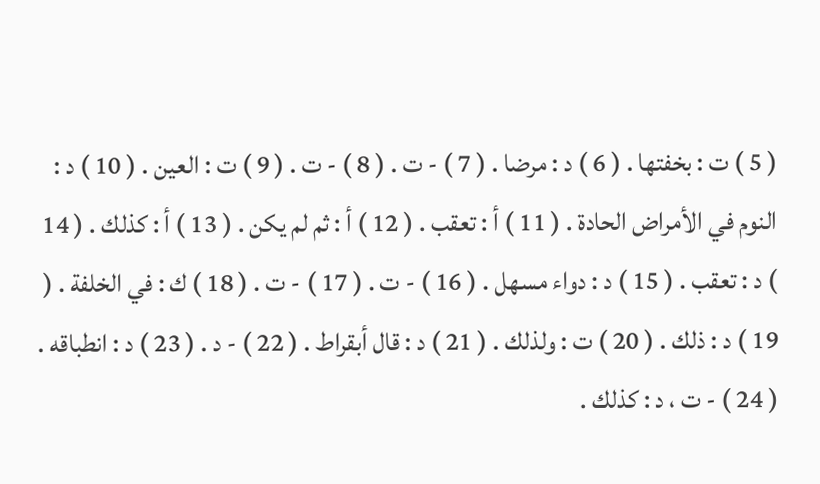( 5 ) ت : بخفتها . ( 6 ) د : مرضا . ( 7 ) - ت . ( 8 ) - ت . ( 9 ) ت : العين . ( 10 ) د : النوم في الأمراض الحادة . ( 11 ) أ : تعقب . ( 12 ) أ : ثم لم يكن . ( 13 ) أ : كذلك . ( 14 ) د : تعقب . ( 15 ) د : دواء مسهل . ( 16 ) - ت . ( 17 ) - ت . ( 18 ) ك : في الخلفة . ( 19 ) د : ذلك . ( 20 ) ت : ولذلك . ( 21 ) د : قال أبقراط . ( 22 ) - د . ( 23 ) د : انطباقه . ( 24 ) - ت ، د : كذلك .